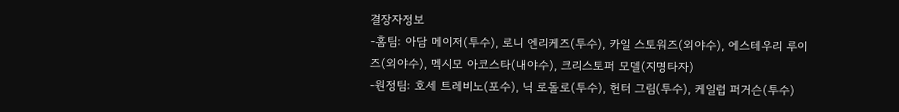결장자정보
-홈팀: 아담 메이저(투수), 로니 엔리케즈(투수), 카일 스토워즈(외야수), 에스테우리 루이즈(외야수), 멕시모 아코스타(내야수), 크리스토퍼 모델(지명타자)
-원정팀: 호세 트레비노(포수), 닉 로돌로(투수), 헌터 그림(투수), 케일럽 퍼거슨(투수)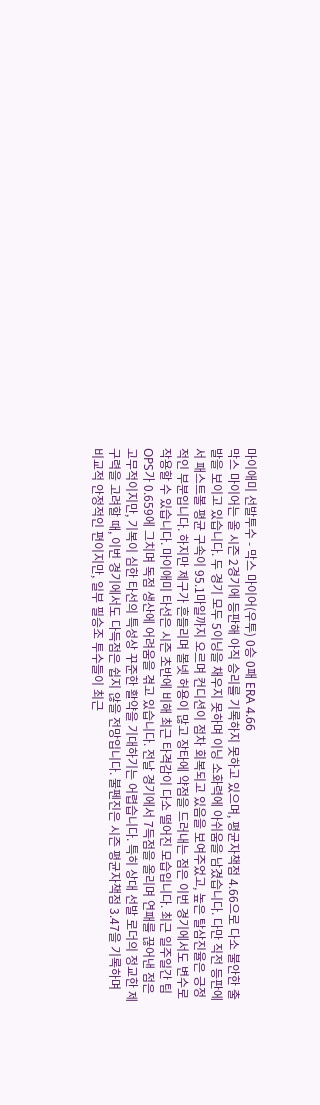마이애미 선발투수 - 막스 마이어(우투) 0승 0패 ERA 4.66
막스 마이어는 올 시즌 2경기에 등판해 아직 승리를 기록하지 못하고 있으며, 평균자책점 4.66으로 다소 불안한 출발을 보이고 있습니다. 두 경기 모두 5이닝을 채우지 못하며 이닝 소화력에 아쉬움을 남겼습니다. 다만 직전 등판에서 패스트볼 평균 구속이 95.1마일까지 오르며 컨디션이 점차 회복되고 있음을 보여주었고, 높은 탈삼진율은 긍정적인 부분입니다. 하지만 제구가 흔들리며 볼넷 허용이 많고 장타에 약점을 드러내는 점은 이번 경기에서도 변수로 작용할 수 있습니다. 마이애미 타선은 시즌 초반에 비해 최근 타격감이 다소 떨어진 모습입니다. 최근 일주일간 팀 OPS가 0.659에 그치며 독점 생산에 어려움을 겪고 있습니다. 전날 경기에서 7득점을 올리며 연패를 끊어낸 점은 고무적이지만, 기복이 심한 타선의 특성상 꾸준한 활약을 기대하기는 어렵습니다. 특히 상대 선발 로더의 정교한 제구력을 고려할 때, 이번 경기에서도 다득점은 쉽지 않을 전망입니다. 불펜진은 시즌 평균자책점 3.47을 기록하며 비교적 안정적인 편이지만, 일부 필승조 투수들이 최근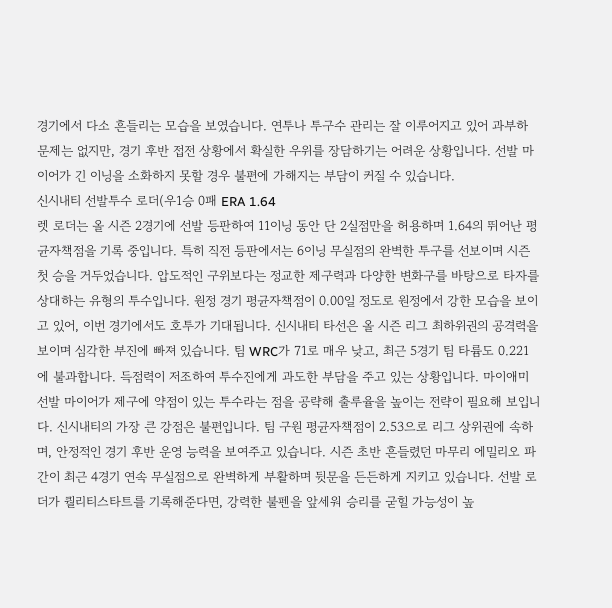경기에서 다소 흔들리는 모습을 보였습니다. 연투나 투구수 관리는 잘 이루어지고 있어 과부하 문제는 없지만, 경기 후반 접전 상황에서 확실한 우위를 장담하기는 어려운 상황입니다. 선발 마이어가 긴 이닝을 소화하지 못할 경우 불편에 가해지는 부담이 커질 수 있습니다.
신시내티 선발투수 로더(우1승 0패 ERA 1.64
렛 로더는 올 시즌 2경기에 선발 등판하여 11이닝 동안 단 2실점만을 허용하며 1.64의 뛰어난 평균자책점을 기록 중입니다. 특히 직전 등판에서는 6이닝 무실점의 완벽한 투구를 선보이며 시즌 첫 승을 거두었습니다. 압도적인 구위보다는 정교한 제구력과 다양한 변화구를 바탕으로 타자를 상대하는 유형의 투수입니다. 원정 경기 평균자책점이 0.00일 정도로 원정에서 강한 모습을 보이고 있어, 이번 경기에서도 호투가 기대됩니다. 신시내티 타선은 올 시즌 리그 최하위권의 공격력을 보이며 심각한 부진에 빠져 있습니다. 팀 WRC가 71로 매우 낮고, 최근 5경기 팀 타륨도 0.221에 불과합니다. 득점력이 저조하여 투수진에게 과도한 부담을 주고 있는 상황입니다. 마이애미 선발 마이어가 제구에 약점이 있는 투수라는 점을 공략해 출루율을 높이는 전략이 필요해 보입니다. 신시내티의 가장 큰 강점은 불편입니다. 팀 구원 평균자책점이 2.53으로 리그 상위권에 속하며, 안정적인 경기 후반 운영 능력을 보여주고 있습니다. 시즌 초반 흔들렸던 마무리 에밀리오 파간이 최근 4경기 연속 무실점으로 완벽하게 부활하며 뒷문을 든든하게 지키고 있습니다. 선발 로더가 퀄리티스타트를 기록해준다면, 강력한 불펜을 앞세워 승리를 굳힐 가능성이 높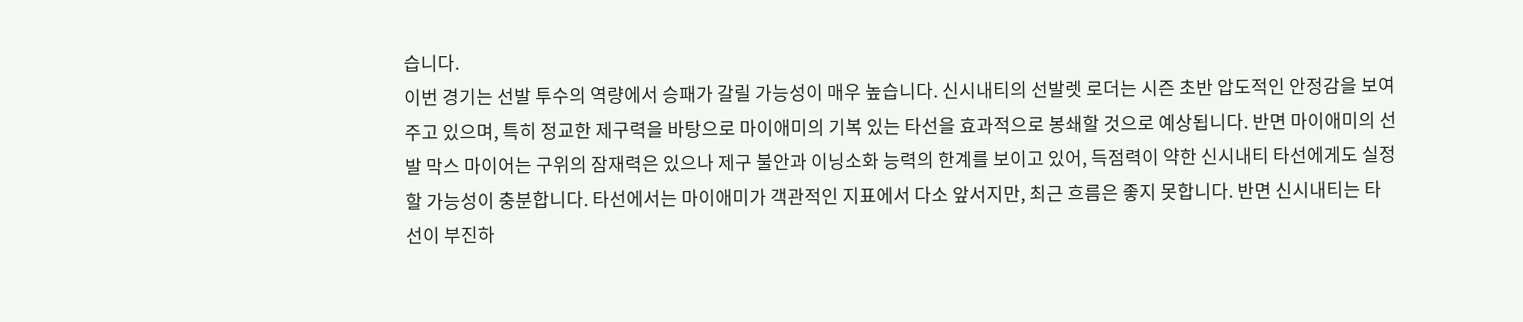습니다.
이번 경기는 선발 투수의 역량에서 승패가 갈릴 가능성이 매우 높습니다. 신시내티의 선발렛 로더는 시즌 초반 압도적인 안정감을 보여주고 있으며, 특히 정교한 제구력을 바탕으로 마이애미의 기복 있는 타선을 효과적으로 봉쇄할 것으로 예상됩니다. 반면 마이애미의 선발 막스 마이어는 구위의 잠재력은 있으나 제구 불안과 이닝소화 능력의 한계를 보이고 있어, 득점력이 약한 신시내티 타선에게도 실정할 가능성이 충분합니다. 타선에서는 마이애미가 객관적인 지표에서 다소 앞서지만, 최근 흐름은 좋지 못합니다. 반면 신시내티는 타선이 부진하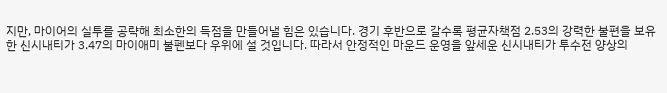지만, 마이어의 실투를 공략해 최소한의 득점을 만들어낼 힘은 있습니다. 경기 후반으로 갈수록 평균자책점 2.53의 강력한 불편을 보유한 신시내티가 3.47의 마이애미 불펜보다 우위에 설 것입니다. 따라서 안정적인 마운드 운영을 앞세운 신시내티가 투수전 양상의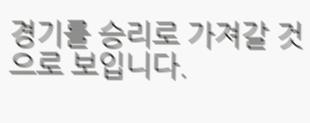경기를 승리로 가져갈 것으로 보입니다.